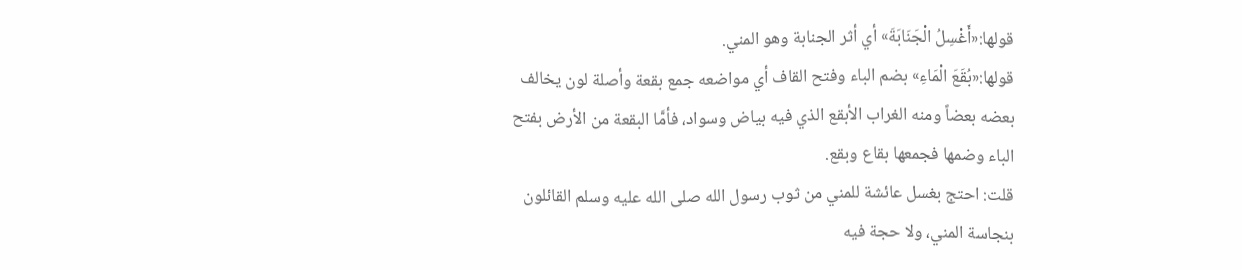قولها:«أَغْسِلُ الْجَنَابَةَ» أي أثر الجنابة وهو المني.
قولها:«بُقَعَ الْمَاءِ» بضم الباء وفتح القاف أي مواضعه جمع بقعة وأصلة لون يخالف بعضه بعضاً ومنه الغراب الأبقع الذي فيه بياض وسواد، فأمَّا البقعة من الأرض بفتح الباء وضمها فجمعها بقاع وبقع.
قلت: احتج بغسل عائشة للمني من ثوب رسول الله صلى الله عليه وسلم القائلون بنجاسة المني، ولا حجة فيه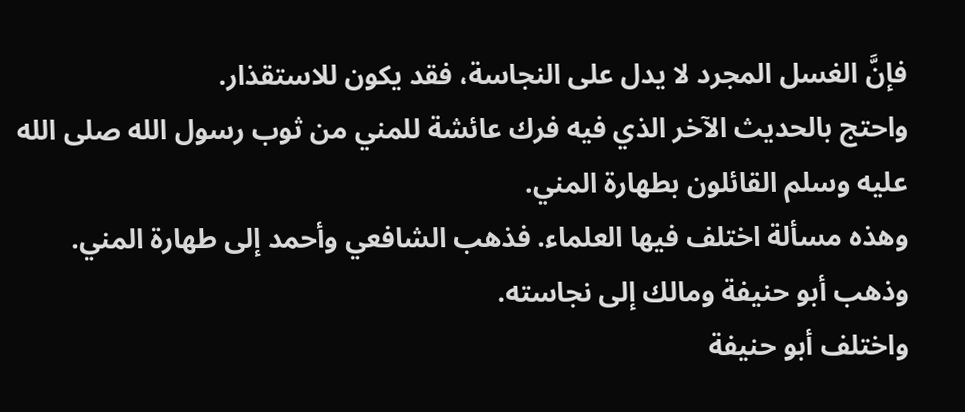فإنَّ الغسل المجرد لا يدل على النجاسة، فقد يكون للاستقذار.
واحتج بالحديث الآخر الذي فيه فرك عائشة للمني من ثوب رسول الله صلى الله عليه وسلم القائلون بطهارة المني.
وهذه مسألة اختلف فيها العلماء. فذهب الشافعي وأحمد إلى طهارة المني.
وذهب أبو حنيفة ومالك إلى نجاسته.
واختلف أبو حنيفة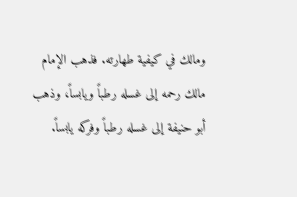ومالك في كيفية طهارته. فذهب الإمام مالك رحمه إلى غسله رطباً ويابساً، وذهب أبو حنيفة إلى غسله رطباً وفركه يابساً.